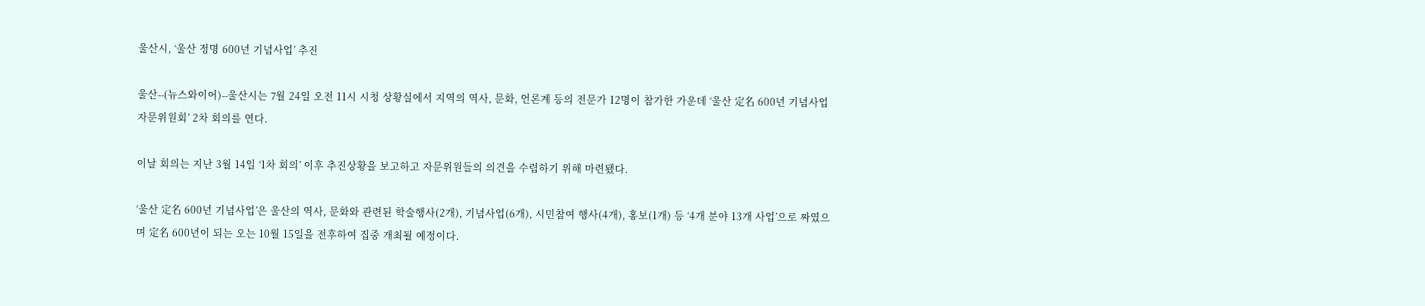울산시, ‘울산 정명 600년 기념사업’ 추진

울산--(뉴스와이어)--울산시는 7월 24일 오전 11시 시청 상황실에서 지역의 역사, 문화, 언론계 등의 전문가 12명이 참가한 가운데 ‘울산 定名 600년 기념사업 자문위원회’ 2차 회의를 연다.

이날 회의는 지난 3월 14일 ‘1차 회의’ 이후 추진상황을 보고하고 자문위원들의 의견을 수렴하기 위해 마련됐다.

‘울산 定名 600년 기념사업’은 울산의 역사, 문화와 관련된 학술행사(2개), 기념사업(6개), 시민참여 행사(4개), 홍보(1개) 등 ‘4개 분야 13개 사업’으로 짜였으며 定名 600년이 되는 오는 10월 15일을 전후하여 집중 개최될 예정이다.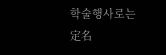학술행사로는 定名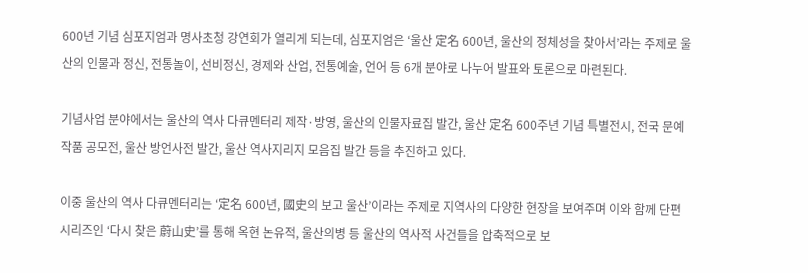600년 기념 심포지엄과 명사초청 강연회가 열리게 되는데, 심포지엄은 ‘울산 定名 600년, 울산의 정체성을 찾아서’라는 주제로 울산의 인물과 정신, 전통놀이, 선비정신, 경제와 산업, 전통예술, 언어 등 6개 분야로 나누어 발표와 토론으로 마련된다.

기념사업 분야에서는 울산의 역사 다큐멘터리 제작·방영, 울산의 인물자료집 발간, 울산 定名 600주년 기념 특별전시, 전국 문예작품 공모전, 울산 방언사전 발간, 울산 역사지리지 모음집 발간 등을 추진하고 있다.

이중 울산의 역사 다큐멘터리는 ‘定名 600년, 國史의 보고 울산’이라는 주제로 지역사의 다양한 현장을 보여주며 이와 함께 단편 시리즈인 ‘다시 찾은 蔚山史’를 통해 옥현 논유적, 울산의병 등 울산의 역사적 사건들을 압축적으로 보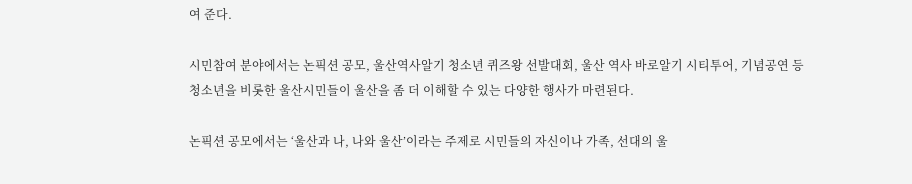여 준다.

시민참여 분야에서는 논픽션 공모, 울산역사알기 청소년 퀴즈왕 선발대회, 울산 역사 바로알기 시티투어, 기념공연 등 청소년을 비롯한 울산시민들이 울산을 좀 더 이해할 수 있는 다양한 행사가 마련된다.

논픽션 공모에서는 ‘울산과 나, 나와 울산’이라는 주제로 시민들의 자신이나 가족, 선대의 울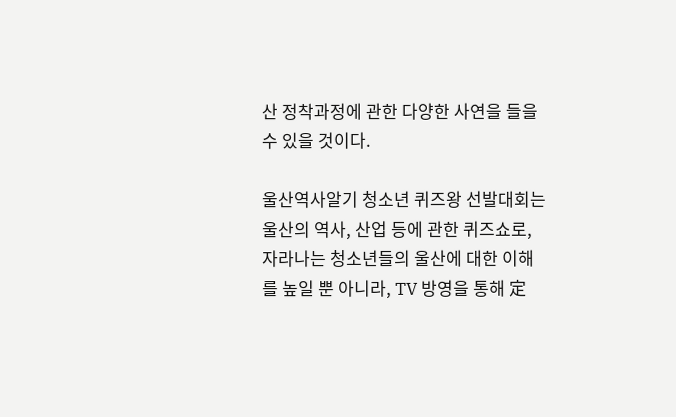산 정착과정에 관한 다양한 사연을 들을 수 있을 것이다.

울산역사알기 청소년 퀴즈왕 선발대회는 울산의 역사, 산업 등에 관한 퀴즈쇼로, 자라나는 청소년들의 울산에 대한 이해를 높일 뿐 아니라, TV 방영을 통해 定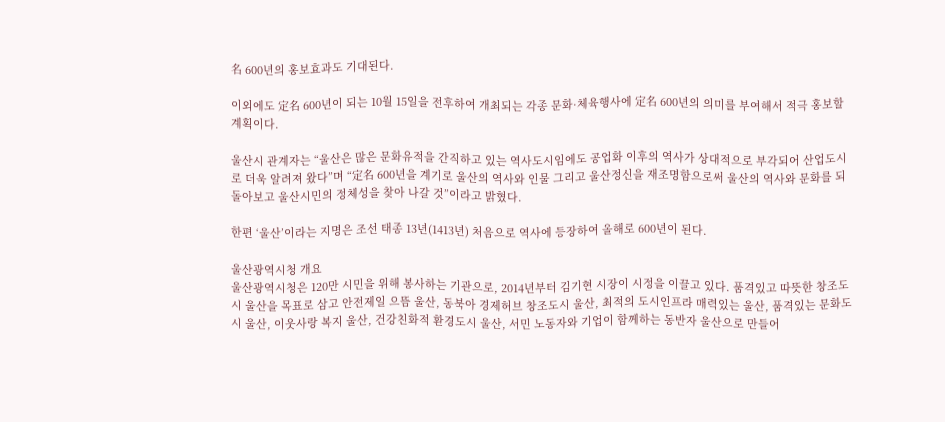名 600년의 홍보효과도 기대된다.

이외에도 定名 600년이 되는 10월 15일을 전후하여 개최되는 각종 문화·체육행사에 定名 600년의 의미를 부여해서 적극 홍보할 계획이다.

울산시 관계자는 “울산은 많은 문화유적을 간직하고 있는 역사도시임에도 공업화 이후의 역사가 상대적으로 부각되어 산업도시로 더욱 알려져 왔다”며 “定名 600년을 계기로 울산의 역사와 인물 그리고 울산정신을 재조명함으로써 울산의 역사와 문화를 되돌아보고 울산시민의 정체성을 찾아 나갈 것”이라고 밝혔다.

한편 ‘울산’이라는 지명은 조선 태종 13년(1413년) 처음으로 역사에 등장하여 올해로 600년이 된다.

울산광역시청 개요
울산광역시청은 120만 시민을 위해 봉사하는 기관으로, 2014년부터 김기현 시장이 시정을 이끌고 있다. 품격있고 따뜻한 창조도시 울산을 목표로 삼고 안전제일 으뜸 울산, 동북아 경제허브 창조도시 울산, 최적의 도시인프라 매력있는 울산, 품격있는 문화도시 울산, 이웃사랑 복지 울산, 건강친화적 환경도시 울산, 서민 노동자와 기업이 함께하는 동반자 울산으로 만들어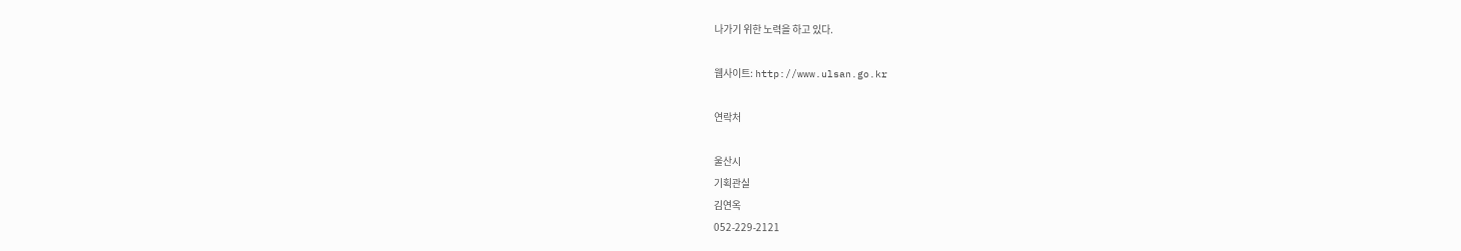나가기 위한 노력을 하고 있다.

웹사이트: http://www.ulsan.go.kr

연락처

울산시
기획관실
김연옥
052-229-2121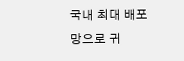국내 최대 배포망으로 귀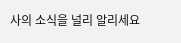사의 소식을 널리 알리세요